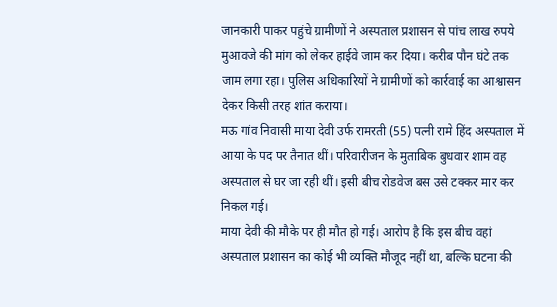जानकारी पाकर पहुंचे ग्रामीणों ने अस्पताल प्रशासन से पांच लाख रुपये मुआवजे की मांग को लेकर हाईवे जाम कर दिया। करीब पौन घंटे तक जाम लगा रहा। पुलिस अधिकारियों ने ग्रामीणों को कार्रवाई का आश्वासन देकर किसी तरह शांत कराया।
मऊ गांव निवासी माया देवी उर्फ रामरती (55) पत्नी रामे हिंद अस्पताल में आया के पद पर तैनात थीं। परिवारीजन के मुताबिक बुधवार शाम वह अस्पताल से घर जा रही थीं। इसी बीच रोडवेज बस उसे टक्कर मार कर निकल गई।
माया देवी की मौके पर ही मौत हो गई। आरोप है कि इस बीच वहां अस्पताल प्रशासन का कोई भी व्यक्ति मौजूद नहीं था, बल्कि घटना की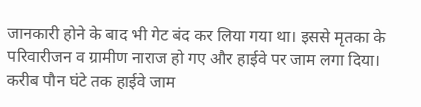जानकारी होने के बाद भी गेट बंद कर लिया गया था। इससे मृतका के परिवारीजन व ग्रामीण नाराज हो गए और हाईवे पर जाम लगा दिया।
करीब पौन घंटे तक हाईवे जाम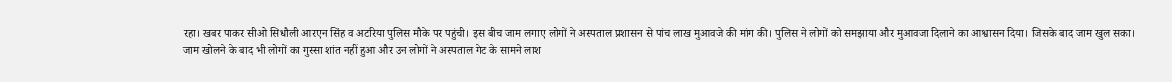रहा। खबर पाकर सीओ सिधौली आरएन सिंह व अटरिया पुलिस मौके पर पहुंची। इस बीच जाम लगाए लोगों ने अस्पताल प्रशासन से पांच लाख मुआवजे की मांग की। पुलिस ने लोगों को समझाया और मुआवजा दिलाने का आश्वासन दिया। जिसके बाद जाम खुल सका।
जाम खोलने के बाद भी लोगों का गुस्सा शांत नहीं हुआ और उन लोगों ने अस्पताल गेट के सामने लाश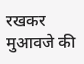रखकर मुआवजे की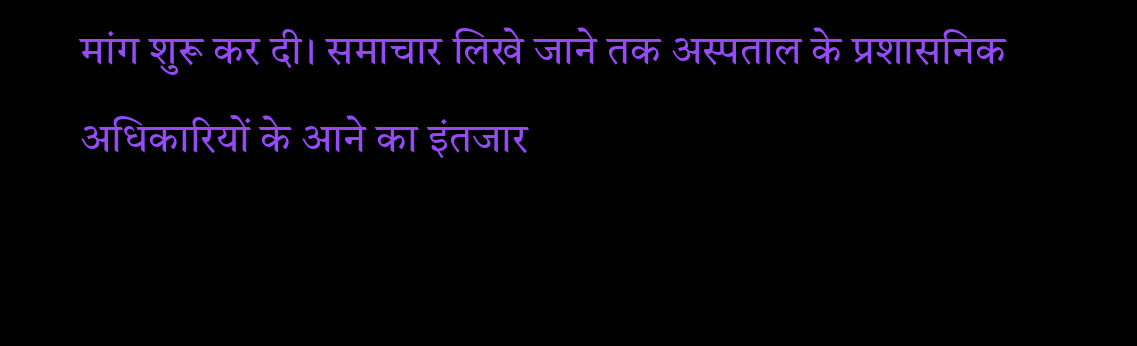मांग शुरू कर दी। समाचार लिखे जाने तक अस्पताल के प्रशासनिक अधिकारियों के आने का इंतजार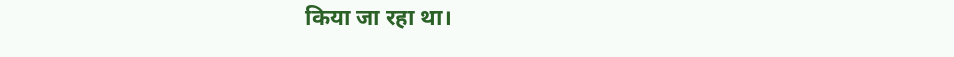किया जा रहा था।